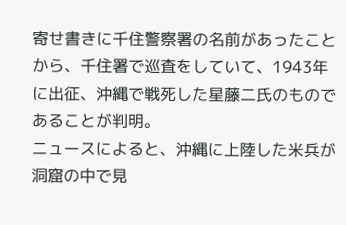寄せ書きに千住警察署の名前があったことから、千住署で巡査をしていて、1943年に出征、沖縄で戦死した星藤二氏のものであることが判明。
ニュースによると、沖縄に上陸した米兵が洞窟の中で見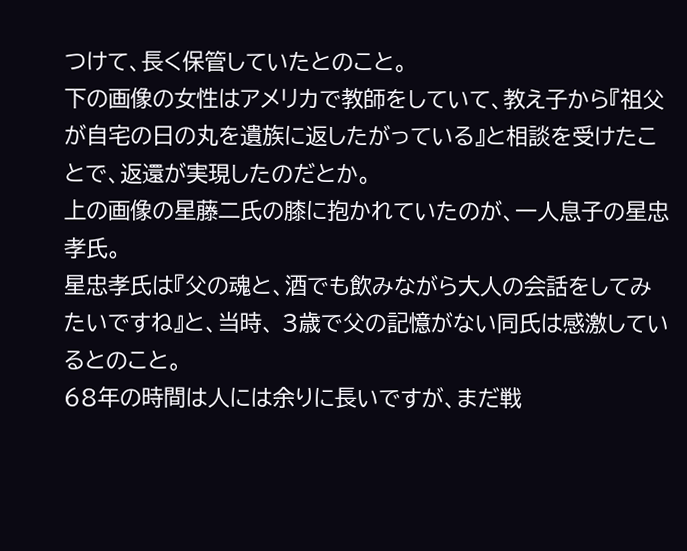つけて、長く保管していたとのこと。
下の画像の女性はアメリカで教師をしていて、教え子から『祖父が自宅の日の丸を遺族に返したがっている』と相談を受けたことで、返還が実現したのだとか。
上の画像の星藤二氏の膝に抱かれていたのが、一人息子の星忠孝氏。
星忠孝氏は『父の魂と、酒でも飲みながら大人の会話をしてみたいですね』と、当時、 3歳で父の記憶がない同氏は感激しているとのこと。
68年の時間は人には余りに長いですが、まだ戦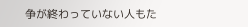争が終わっていない人もた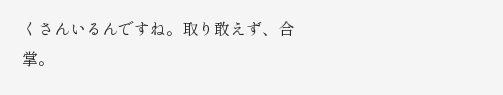くさんいるんですね。取り敢えず、合掌。